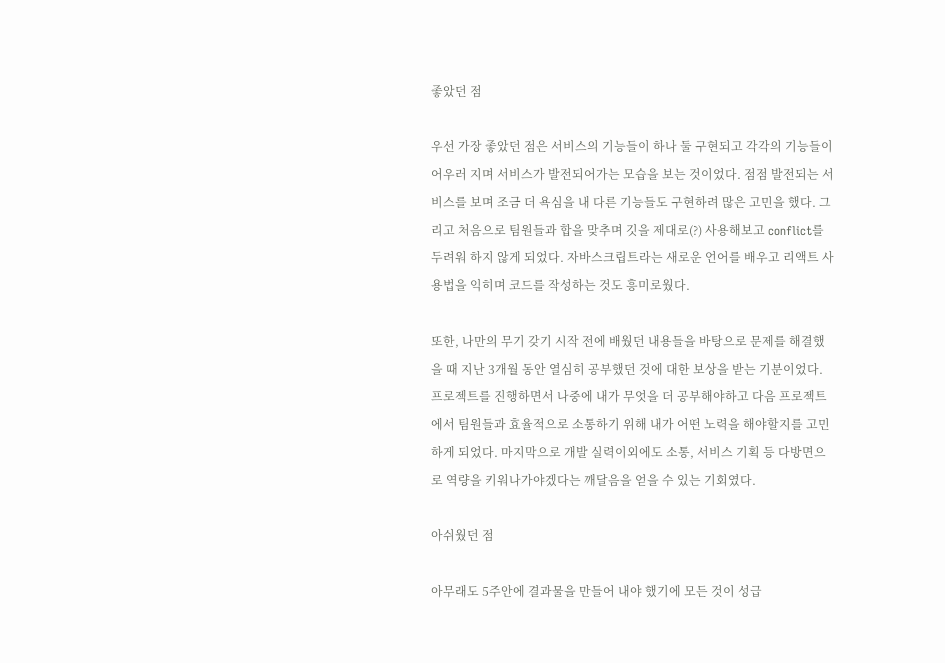좋았던 점

우선 가장 좋았던 점은 서비스의 기능들이 하나 둘 구현되고 각각의 기능들이 어우러 지며 서비스가 발전되어가는 모습을 보는 것이었다. 점점 발전되는 서비스를 보며 조금 더 욕심을 내 다른 기능들도 구현하려 많은 고민을 했다. 그리고 처음으로 팀원들과 합을 맞추며 깃을 제대로(?) 사용해보고 conflict를 두려워 하지 않게 되었다. 자바스크립트라는 새로운 언어를 배우고 리액트 사용법을 익히며 코드를 작성하는 것도 흥미로웠다.

또한, 나만의 무기 갖기 시작 전에 배웠던 내용들을 바탕으로 문제를 해결했을 때 지난 3개월 동안 열심히 공부했던 것에 대한 보상을 받는 기분이었다. 프로젝트를 진행하면서 나중에 내가 무엇을 더 공부해야하고 다음 프로젝트에서 팀원들과 효율적으로 소통하기 위해 내가 어떤 노력을 해야할지를 고민하게 되었다. 마지막으로 개발 실력이외에도 소통, 서비스 기획 등 다방면으로 역량을 키워나가야겠다는 깨달음을 얻을 수 있는 기회였다.

아쉬웠던 점

아무래도 5주안에 결과물을 만들어 내야 했기에 모든 것이 성급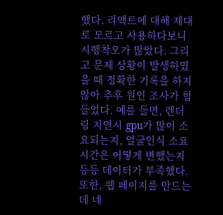했다. 리액트에 대해 제대로 모르고 사용하다보니 시행착오가 많았다. 그리고 문제 상황이 발생하였을 때 정확한 기록을 하지 않아 추후 원인 조사가 힘들었다. 예를 들면, 렌더링 지연시 gpu가 많이 소요되는지, 얼굴인식 소요시간은 어떻게 변했는지 등등 데이터가 부족했다. 또한, 웹 페이지를 만드는데 네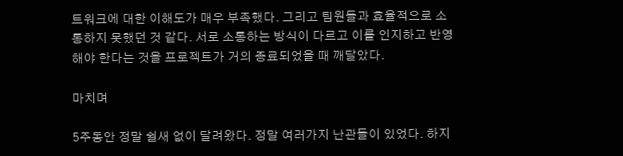트워크에 대한 이해도가 매우 부족했다. 그리고 팀원들과 효율적으로 소통하지 못했던 것 같다. 서로 소통하는 방식이 다르고 이를 인지하고 반영해야 한다는 것을 프로젝트가 거의 종료되었을 때 깨달았다.

마치며

5주동안 정말 쉴새 없이 달려왔다. 정말 여러가지 난관들이 있었다. 하지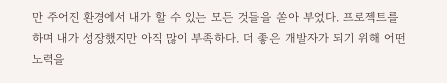만 주어진 환경에서 내가 할 수 있는 모든 것들을 쏟아 부었다. 프로젝트를 하며 내가 성장했지만 아직 많이 부족하다. 더 좋은 개발자가 되기 위해 어떤 노력을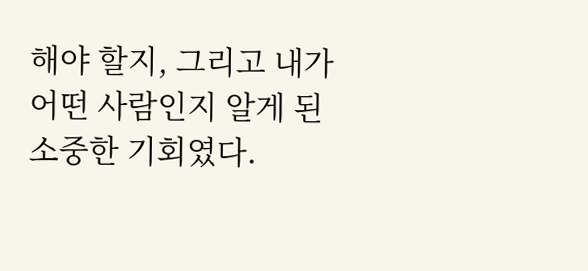해야 할지, 그리고 내가 어떤 사람인지 알게 된 소중한 기회였다.